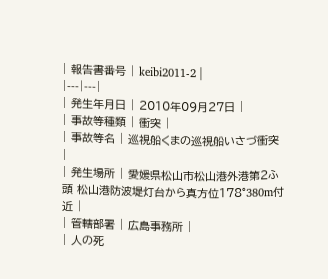| 報告書番号 | keibi2011-2 |
|---|---|
| 発生年月日 | 2010年09月27日 |
| 事故等種類 | 衝突 |
| 事故等名 | 巡視船くまの巡視船いさづ衝突 |
| 発生場所 | 愛媛県松山市松山港外港第2ふ頭 松山港防波堤灯台から真方位178°380m付近 |
| 管轄部署 | 広島事務所 |
| 人の死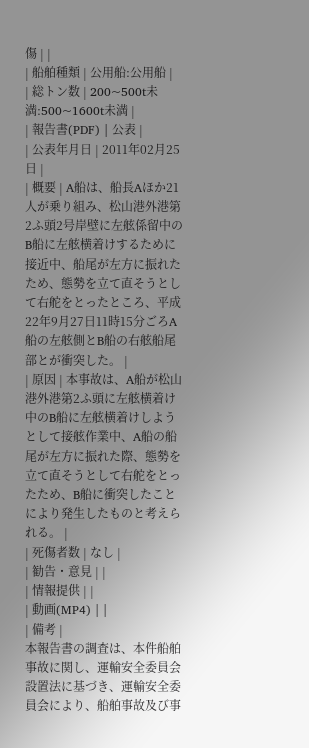傷 | |
| 船舶種類 | 公用船:公用船 |
| 総トン数 | 200~500t未満:500~1600t未満 |
| 報告書(PDF) | 公表 |
| 公表年月日 | 2011年02月25日 |
| 概要 | A船は、船長Aほか21人が乗り組み、松山港外港第2ふ頭2号岸壁に左舷係留中のB船に左舷横着けするために接近中、船尾が左方に振れたため、態勢を立て直そうとして右舵をとったところ、平成22年9月27日11時15分ごろA船の左舷側とB船の右舷船尾部とが衝突した。 |
| 原因 | 本事故は、A船が松山港外港第2ふ頭に左舷横着け中のB船に左舷横着けしようとして接舷作業中、A船の船尾が左方に振れた際、態勢を立て直そうとして右舵をとったため、B船に衝突したことにより発生したものと考えられる。 |
| 死傷者数 | なし |
| 勧告・意見 | |
| 情報提供 | |
| 動画(MP4) | |
| 備考 |
本報告書の調査は、本件船舶事故に関し、運輸安全委員会設置法に基づき、運輸安全委員会により、船舶事故及び事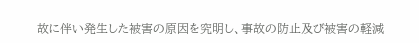故に伴い発生した被害の原因を究明し、事故の防止及び被害の軽減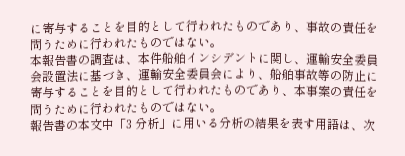に寄与することを目的として行われたものであり、事故の責任を問うために行われたものではない。
本報告書の調査は、本件船舶インシデントに関し、運輸安全委員会設置法に基づき、運輸安全委員会により、船舶事故等の防止に寄与することを目的として行われたものであり、本事案の責任を問うために行われたものではない。
報告書の本文中「3 分析」に用いる分析の結果を表す用語は、次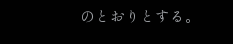のとおりとする。